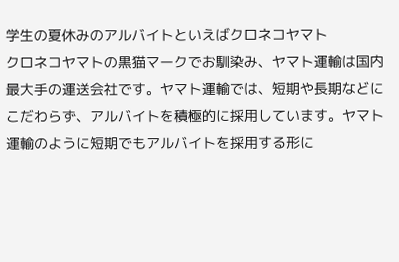学生の夏休みのアルバイトといえばクロネコヤマト
クロネコヤマトの黒猫マークでお馴染み、ヤマト運輸は国内最大手の運送会社です。ヤマト運輸では、短期や長期などにこだわらず、アルバイトを積極的に採用しています。ヤマト運輸のように短期でもアルバイトを採用する形に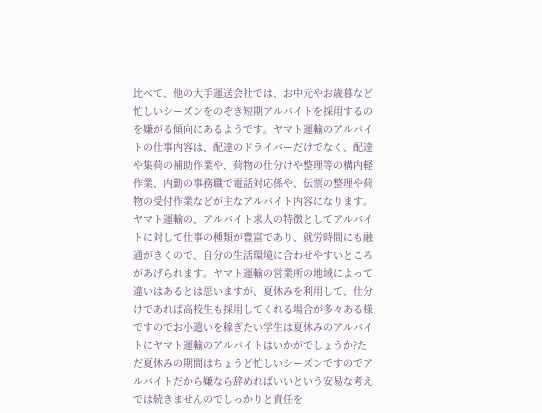比べて、他の大手運送会社では、お中元やお歳暮など忙しいシーズンをのぞき短期アルバイトを採用するのを嫌がる傾向にあるようです。ヤマト運輸のアルバイトの仕事内容は、配達のドライバーだけでなく、配達や集荷の補助作業や、荷物の仕分けや整理等の構内軽作業、内勤の事務職で電話対応係や、伝票の整理や荷物の受付作業などが主なアルバイト内容になります。ヤマト運輸の、アルバイト求人の特徴としてアルバイトに対して仕事の種類が豊富であり、就労時間にも融通がきくので、自分の生活環境に合わせやすいところがあげられます。ヤマト運輸の営業所の地域によって違いはあるとは思いますが、夏休みを利用して、仕分けであれば高校生も採用してくれる場合が多々ある様ですのでお小遣いを稼ぎたい学生は夏休みのアルバイトにヤマト運輸のアルバイトはいかがでしょうか?ただ夏休みの期間はちょうど忙しいシーズンですのでアルバイトだから嫌なら辞めればいいという安易な考えでは続きませんのでしっかりと責任を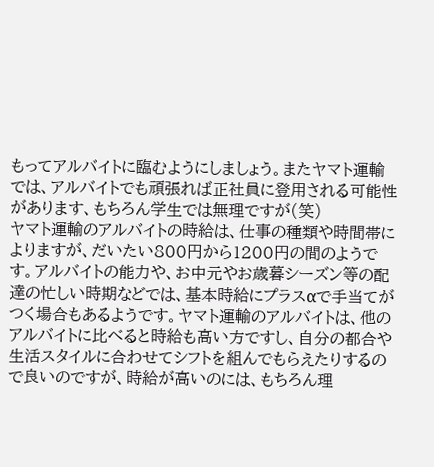もってアルバイトに臨むようにしましょう。またヤマト運輸では、アルバイトでも頑張れば正社員に登用される可能性があります、もちろん学生では無理ですが(笑)
ヤマト運輸のアルバイトの時給は、仕事の種類や時間帯によりますが、だいたい800円から1200円の間のようです。アルバイトの能力や、お中元やお歳暮シーズン等の配達の忙しい時期などでは、基本時給にプラスαで手当てがつく場合もあるようです。ヤマト運輸のアルバイトは、他のアルバイトに比べると時給も高い方ですし、自分の都合や生活スタイルに合わせてシフトを組んでもらえたりするので良いのですが、時給が高いのには、もちろん理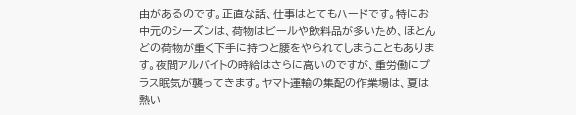由があるのです。正直な話、仕事はとてもハードです。特にお中元のシーズンは、荷物はビールや飲料品が多いため、ほとんどの荷物が重く下手に持つと腰をやられてしまうこともあります。夜間アルバイトの時給はさらに高いのですが、重労働にプラス眠気が襲ってきます。ヤマト運輸の集配の作業場は、夏は熱い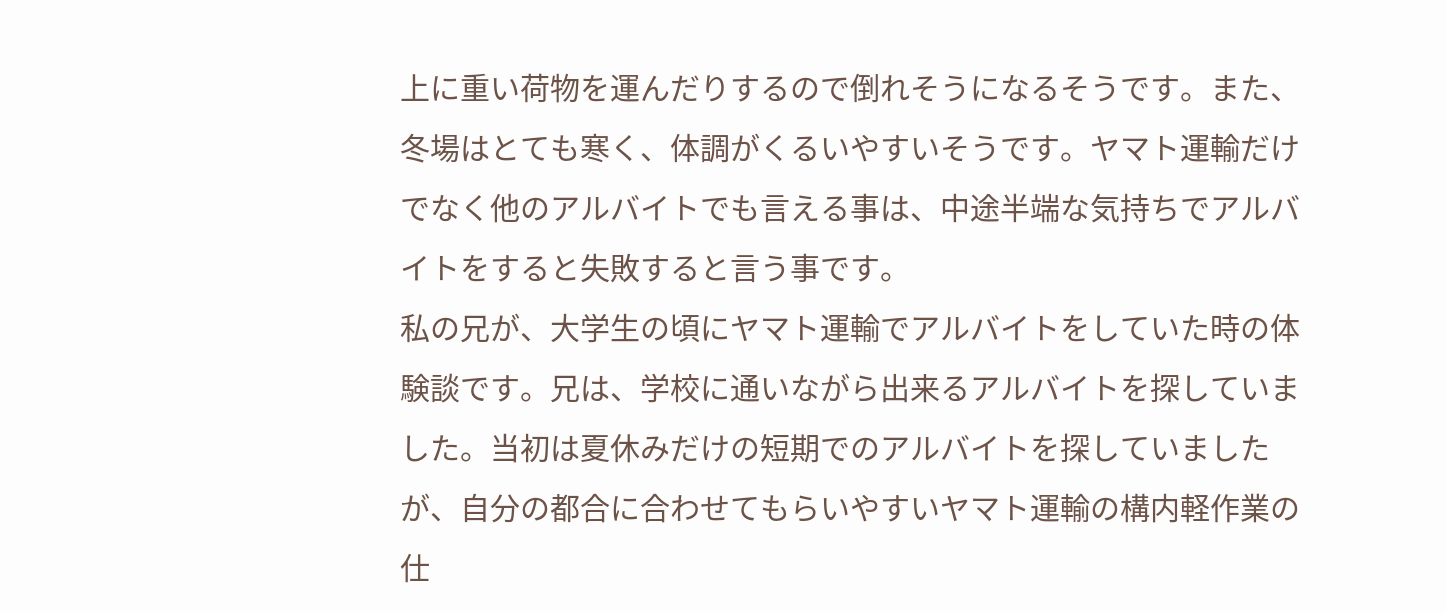上に重い荷物を運んだりするので倒れそうになるそうです。また、冬場はとても寒く、体調がくるいやすいそうです。ヤマト運輸だけでなく他のアルバイトでも言える事は、中途半端な気持ちでアルバイトをすると失敗すると言う事です。
私の兄が、大学生の頃にヤマト運輸でアルバイトをしていた時の体験談です。兄は、学校に通いながら出来るアルバイトを探していました。当初は夏休みだけの短期でのアルバイトを探していましたが、自分の都合に合わせてもらいやすいヤマト運輸の構内軽作業の仕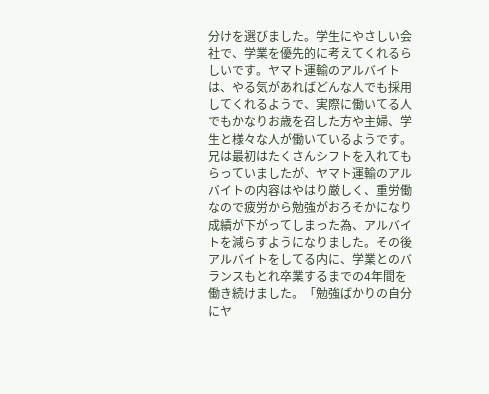分けを選びました。学生にやさしい会社で、学業を優先的に考えてくれるらしいです。ヤマト運輸のアルバイトは、やる気があればどんな人でも採用してくれるようで、実際に働いてる人でもかなりお歳を召した方や主婦、学生と様々な人が働いているようです。兄は最初はたくさんシフトを入れてもらっていましたが、ヤマト運輸のアルバイトの内容はやはり厳しく、重労働なので疲労から勉強がおろそかになり成績が下がってしまった為、アルバイトを減らすようになりました。その後アルバイトをしてる内に、学業とのバランスもとれ卒業するまでの4年間を働き続けました。「勉強ばかりの自分にヤ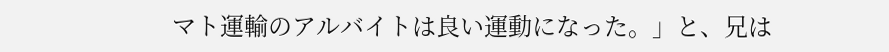マト運輸のアルバイトは良い運動になった。」と、兄は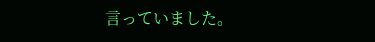言っていました。